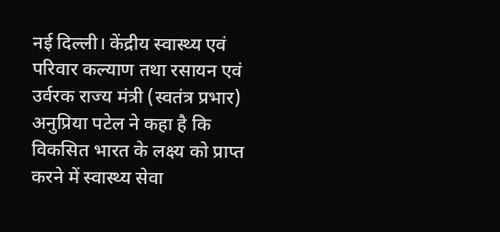नई दिल्ली। केंद्रीय स्वास्थ्य एवं परिवार कल्याण तथा रसायन एवं उर्वरक राज्य मंत्री (स्वतंत्र प्रभार) अनुप्रिया पटेल ने कहा है कि विकसित भारत के लक्ष्य को प्राप्त करने में स्वास्थ्य सेवा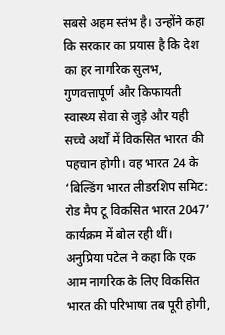सबसे अहम स्तंभ है। उन्होंने कहा कि सरकार का प्रयास है कि देश का हर नागरिक सुलभ, गुणवत्तापूर्ण और किफायती स्वास्थ्य सेवा से जुड़े और यही सच्चे अर्थों में विकसित भारत की पहचान होगी। वह भारत 24 के ‘बिल्डिंग भारत लीडरशिप समिट: रोड मैप टू विकसित भारत 2047’ कार्यक्रम में बोल रही थीं।
अनुप्रिया पटेल ने कहा कि एक आम नागरिक के लिए विकसित भारत की परिभाषा तब पूरी होगी,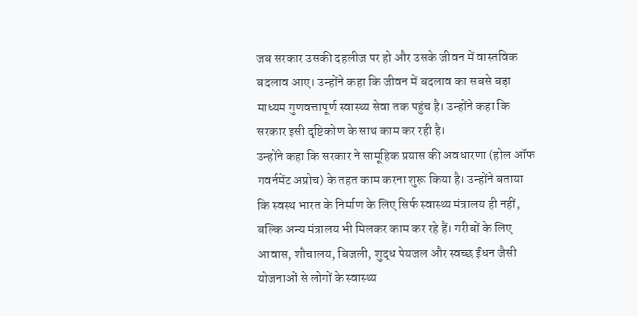जब सरकार उसकी दहलीज पर हो और उसके जीवन में वास्तविक बदलाव आए। उन्होंने कहा कि जीवन में बदलाव का सबसे बड़ा माध्यम गुणवत्तापूर्ण स्वास्थ्य सेवा तक पहुंच है। उन्होंने कहा कि सरकार इसी दृष्टिकोण के साथ काम कर रही है।
उन्होंने कहा कि सरकार ने सामूहिक प्रयास की अवधारणा (होल ऑफ गवर्नमेंट अप्रोच) के तहत काम करना शुरू किया है। उन्होंने बताया कि स्वस्थ भारत के निर्माण के लिए सिर्फ स्वास्थ्य मंत्रालय ही नहीं, बल्कि अन्य मंत्रालय भी मिलकर काम कर रहे हैं। गरीबों के लिए आवास, शौचालय, बिजली, शुद्ध पेयजल और स्वच्छ ईंधन जैसी योजनाओं से लोगों के स्वास्थ्य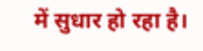में सुधार हो रहा है।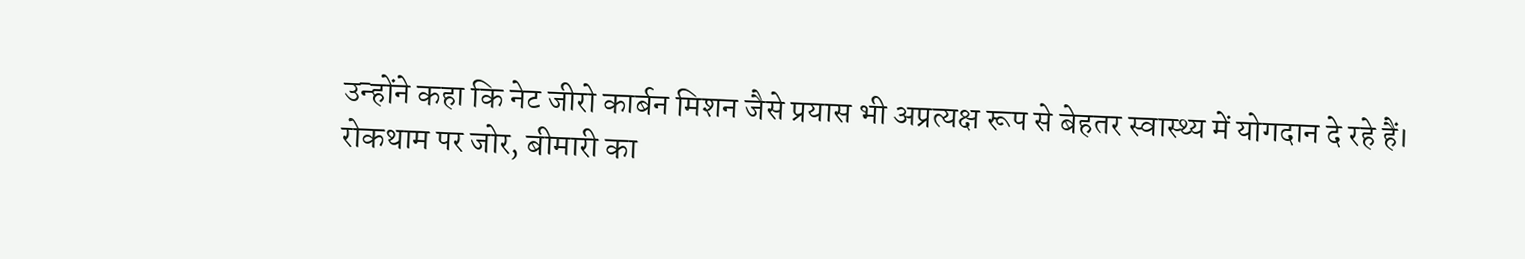उन्होंने कहा कि नेट जीरो कार्बन मिशन जैसे प्रयास भी अप्रत्यक्ष रूप से बेहतर स्वास्थ्य में योगदान दे रहे हैं।
रोकथाम पर जोर, बीमारी का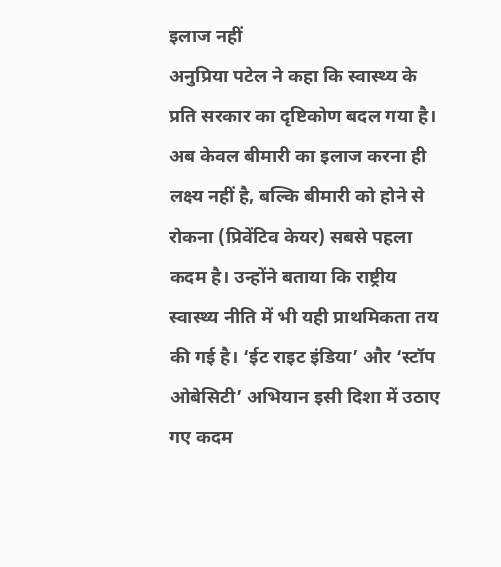इलाज नहीं
अनुप्रिया पटेल ने कहा कि स्वास्थ्य के प्रति सरकार का दृष्टिकोण बदल गया है। अब केवल बीमारी का इलाज करना ही लक्ष्य नहीं है, बल्कि बीमारी को होने से रोकना (प्रिवेंटिव केयर) सबसे पहला कदम है। उन्होंने बताया कि राष्ट्रीय स्वास्थ्य नीति में भी यही प्राथमिकता तय की गई है। ‘ईट राइट इंडिया’ और ‘स्टॉप ओबेसिटी’ अभियान इसी दिशा में उठाए गए कदम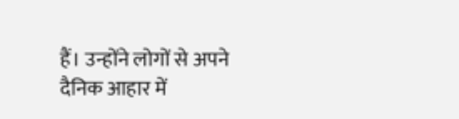हैं। उन्होंने लोगों से अपने दैनिक आहार में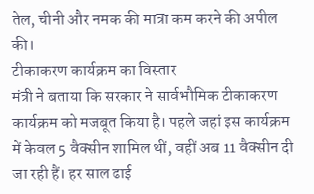तेल, चीनी और नमक की मात्रा कम करने की अपील की।
टीकाकरण कार्यक्रम का विस्तार
मंत्री ने बताया कि सरकार ने सार्वभौमिक टीकाकरण कार्यक्रम को मजबूत किया है। पहले जहां इस कार्यक्रम में केवल 5 वैक्सीन शामिल थीं, वहीं अब 11 वैक्सीन दी जा रही हैं। हर साल ढाई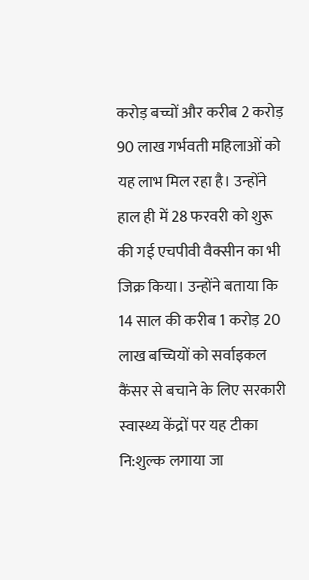करोड़ बच्चों और करीब 2 करोड़ 90 लाख गर्भवती महिलाओं को यह लाभ मिल रहा है। उन्होंने हाल ही में 28 फरवरी को शुरू की गई एचपीवी वैक्सीन का भी जिक्र किया। उन्होंने बताया कि 14 साल की करीब 1 करोड़ 20 लाख बच्चियों को सर्वाइकल कैंसर से बचाने के लिए सरकारी स्वास्थ्य केंद्रों पर यह टीका नि:शुल्क लगाया जा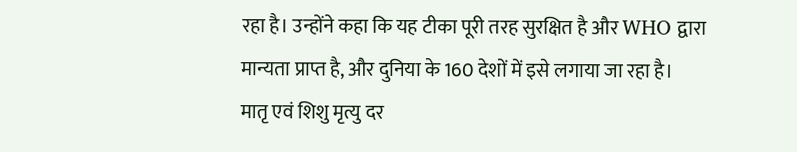रहा है। उन्होंने कहा कि यह टीका पूरी तरह सुरक्षित है और WHO द्वारा मान्यता प्राप्त है, और दुनिया के 160 देशों में इसे लगाया जा रहा है।
मातृ एवं शिशु मृत्यु दर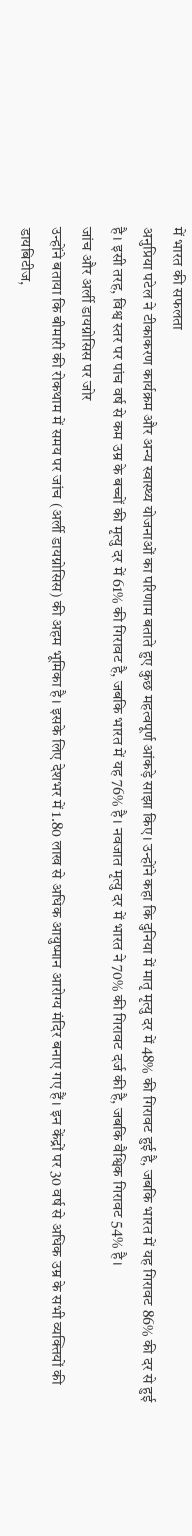में भारत की सफलता
अनुप्रिया पटेल ने टीकाकरण कार्यक्रम और अन्य स्वास्थ्य योजनाओं का परिणाम बताते हुए कुछ महत्वपूर्ण आंकड़े साझा किए। उन्होंने कहा कि दुनिया में मातृ मृत्यु दर में 48% की गिरावट हुई है, जबकि भारत में यह गिरावट 86% की दर से हुई है। इसी तरह, विश्व स्तर पर पांच वर्ष से कम उम्र के बच्चों की मृत्यु दर में 61% की गिरावट है, जबकि भारत में यह 76% है। नवजात मृत्यु दर में भारत ने 70% की गिरावट दर्ज की है, जबकि वैश्विक गिरावट 54% है।
जांच और अर्ली डायग्नोसिस पर जोर
उन्होंने बताया कि बीमारी की रोकथाम में समय पर जांच (अर्ली डायग्नोसिस) की अहम भूमिका है। इसके लिए देशभर में 1.80 लाख से अधिक आयुष्मान आरोग्य मंदिर बनाए गए हैं। इन केंद्रों पर 30 वर्ष से अधिक उम्र के सभी व्यक्तियों की डायबिटीज,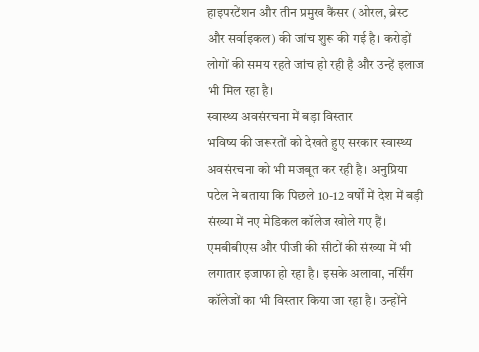हाइपरटेंशन और तीन प्रमुख कैंसर (ओरल, ब्रेस्ट और सर्वाइकल) की जांच शुरू की गई है। करोड़ों लोगों की समय रहते जांच हो रही है और उन्हें इलाज भी मिल रहा है।
स्वास्थ्य अवसंरचना में बड़ा विस्तार
भविष्य की जरूरतों को देखते हुए सरकार स्वास्थ्य अवसंरचना को भी मजबूत कर रही है। अनुप्रिया पटेल ने बताया कि पिछले 10-12 वर्षों में देश में बड़ी संख्या में नए मेडिकल कॉलेज खोले गए हैं। एमबीबीएस और पीजी की सीटों की संख्या में भी लगातार इजाफा हो रहा है। इसके अलावा, नर्सिंग कॉलेजों का भी विस्तार किया जा रहा है। उन्होंने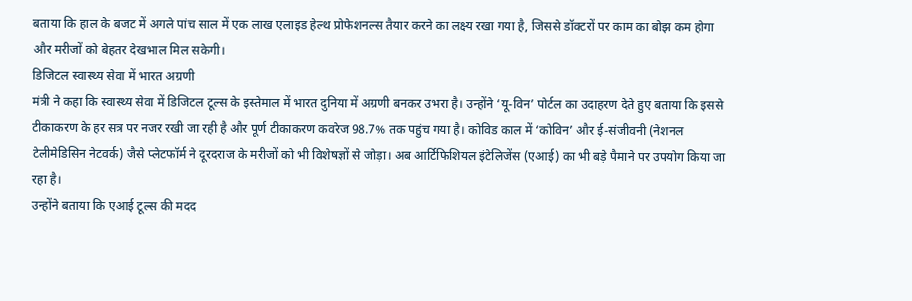बताया कि हाल के बजट में अगले पांच साल में एक लाख एलाइड हेल्थ प्रोफेशनल्स तैयार करने का लक्ष्य रखा गया है, जिससे डॉक्टरों पर काम का बोझ कम होगा और मरीजों को बेहतर देखभाल मिल सकेगी।
डिजिटल स्वास्थ्य सेवा में भारत अग्रणी
मंत्री ने कहा कि स्वास्थ्य सेवा में डिजिटल टूल्स के इस्तेमाल में भारत दुनिया में अग्रणी बनकर उभरा है। उन्होंने ‘यू-विन’ पोर्टल का उदाहरण देते हुए बताया कि इससे टीकाकरण के हर सत्र पर नजर रखी जा रही है और पूर्ण टीकाकरण कवरेज 98.7% तक पहुंच गया है। कोविड काल में ‘कोविन’ और ई-संजीवनी (नेशनल टेलीमेडिसिन नेटवर्क) जैसे प्लेटफॉर्म ने दूरदराज के मरीजों को भी विशेषज्ञों से जोड़ा। अब आर्टिफिशियल इंटेलिजेंस (एआई) का भी बड़े पैमाने पर उपयोग किया जा रहा है।
उन्होंने बताया कि एआई टूल्स की मदद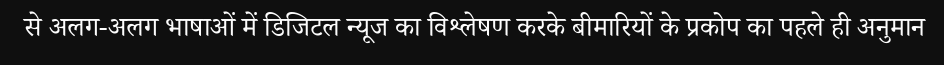से अलग-अलग भाषाओं में डिजिटल न्यूज का विश्लेषण करके बीमारियों के प्रकोप का पहले ही अनुमान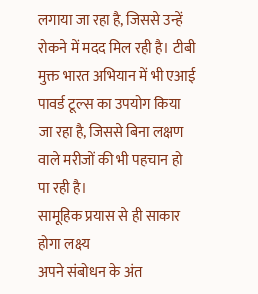लगाया जा रहा है, जिससे उन्हें रोकने में मदद मिल रही है। टीबी मुक्त भारत अभियान में भी एआई पावर्ड टूल्स का उपयोग किया जा रहा है, जिससे बिना लक्षण वाले मरीजों की भी पहचान हो पा रही है।
सामूहिक प्रयास से ही साकार होगा लक्ष्य
अपने संबोधन के अंत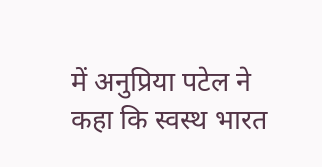में अनुप्रिया पटेल ने कहा कि स्वस्थ भारत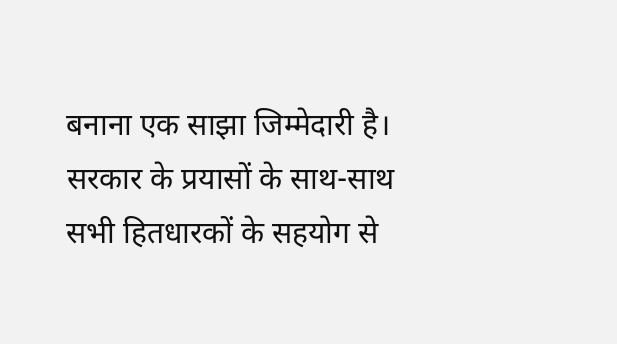बनाना एक साझा जिम्मेदारी है। सरकार के प्रयासों के साथ-साथ सभी हितधारकों के सहयोग से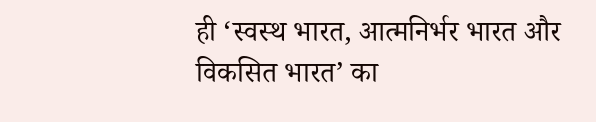ही ‘स्वस्थ भारत, आत्मनिर्भर भारत और विकसित भारत’ का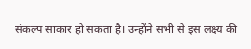संकल्प साकार हो सकता है। उन्होंने सभी से इस लक्ष्य की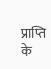प्राप्ति के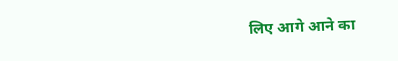लिए आगे आने का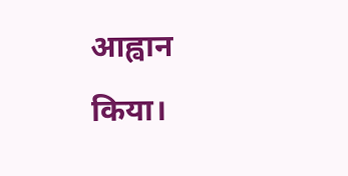आह्वान किया।